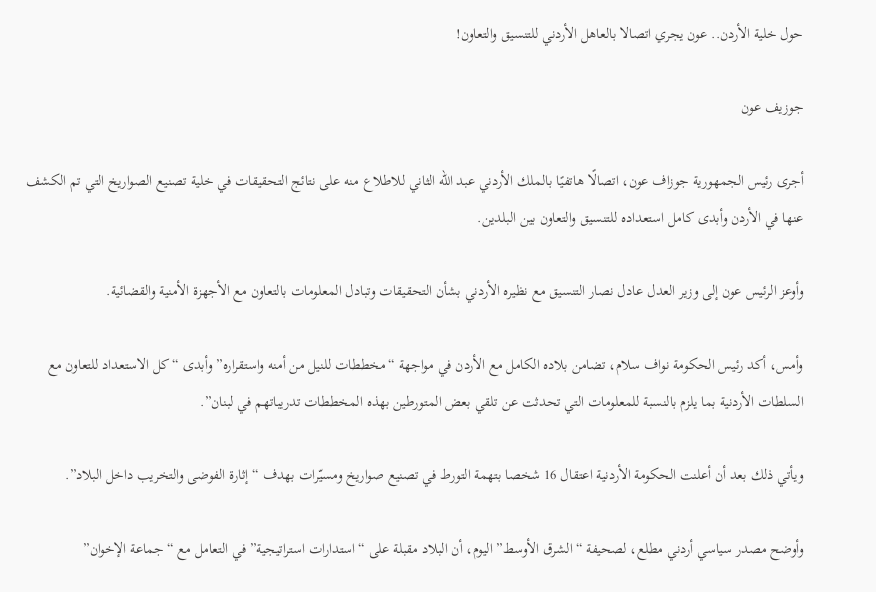حول خلية الأردن.. عون يجري اتصالا بالعاهل الأردني للتنسيق والتعاون!

جوزيف عون

أجرى رئيس الجمهورية جوزاف عون، اتصالًا هاتفيًا بالملك الأردني عبد الله الثاني للاطلاع منه على نتائج التحقيقات في خلية تصنيع الصواريخ التي تم الكشف عنها في الأردن وأبدى كامل استعداده للتنسيق والتعاون بين البلدين.

وأوعز الرئيس عون إلى وزير العدل عادل نصار التنسيق مع نظيره الأردني بشأن التحقيقات وتبادل المعلومات بالتعاون مع الأجهزة الأمنية والقضائية.

وأمس، أكد رئيس الحكومة نواف سلام، تضامن بلاده الكامل مع الأردن في مواجهة “مخططات للنيل من أمنه واستقراره” وأبدى “كل الاستعداد للتعاون مع السلطات الأردنية بما يلزم بالنسبة للمعلومات التي تحدثت عن تلقي بعض المتورطين بهذه المخططات تدريباتهم في لبنان”.

ويأتي ذلك بعد أن أعلنت الحكومة الأردنية اعتقال 16 شخصا بتهمة التورط في تصنيع صواريخ ومسيّرات بهدف “إثارة الفوضى والتخريب داخل البلاد”.

وأوضح مصدر سياسي أردني مطلع، لصحيفة “الشرق الأوسط” اليوم، أن البلاد مقبلة على “استدارات استراتيجية” في التعامل مع “جماعة الإخوان”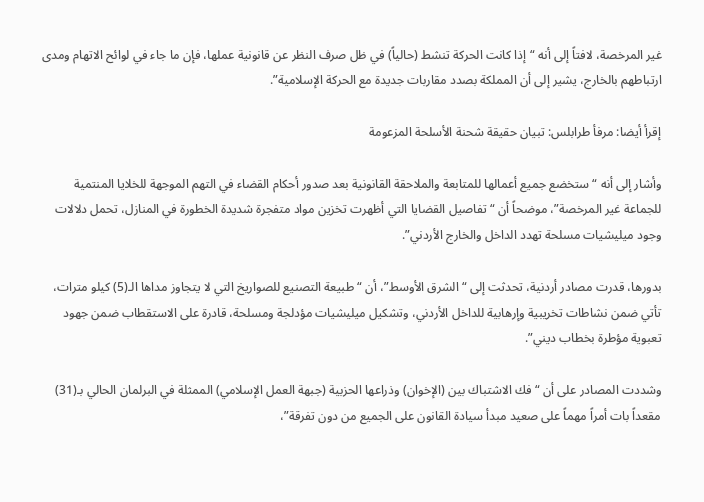غير المرخصة، لافتاً إلى أنه “إذا كانت الحركة تنشط (حالياً) في ظل صرف النظر عن قانونية عملها، فإن ما جاء في لوائح الاتهام ومدى ارتباطهم بالخارج، يشير إلى أن المملكة بصدد مقاربات جديدة مع الحركة الإسلامية”.

إقرأ أيضا: مرفأ طرابلس: تبيان حقيقة شحنة الأسلحة المزعومة

وأشار إلى أنه “ستخضع جميع أعمالها للمتابعة والملاحقة القانونية بعد صدور أحكام القضاء في التهم الموجهة للخلايا المنتمية للجماعة غير المرخصة”، موضحاً أن “تفاصيل القضايا التي أظهرت تخزين مواد متفجرة شديدة الخطورة في المنازل، تحمل دلالات وجود ميليشيات مسلحة تهدد الداخل والخارج الأردني”.

بدورها، قدرت مصادر أردنية، تحدثت إلى “الشرق الأوسط”، أن “طبيعة التصنيع للصواريخ التي لا يتجاوز مداها الـ(5) كيلو مترات، تأتي ضمن نشاطات تخريبية وإرهابية للداخل الأردني، وتشكيل ميليشيات مؤدلجة ومسلحة، قادرة على الاستقطاب ضمن جهود تعبوية مؤطرة بخطاب ديني”.

وشددت المصادر على أن “فك الاشتباك بين (الإخوان) وذراعها الحزبية (جبهة العمل الإسلامي) الممثلة في البرلمان الحالي بـ(31) مقعداً بات أمراً مهماً على صعيد مبدأ سيادة القانون على الجميع من دون تفرقة”،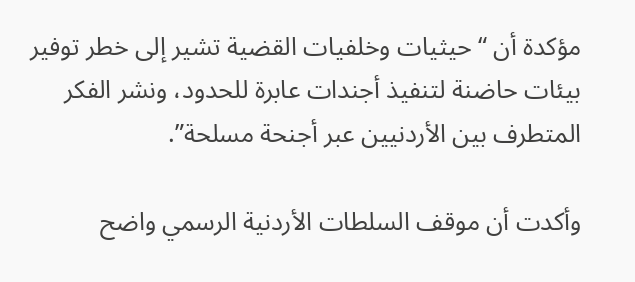مؤكدة أن “حيثيات وخلفيات القضية تشير إلى خطر توفير بيئات حاضنة لتنفيذ أجندات عابرة للحدود، ونشر الفكر المتطرف بين الأردنيين عبر أجنحة مسلحة”.

وأكدت أن موقف السلطات الأردنية الرسمي واضح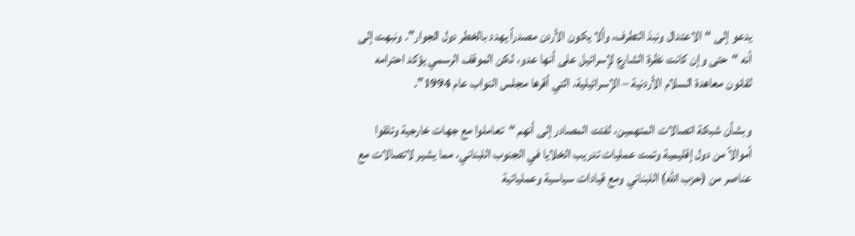يدعو إلى “الاعتدال ونبذ التطرف، وألا يكون الأردن مصدراً يهدد بالخطر دول الجوار”. ونبهت إلى أنه “حتى وإن كانت نظرة الشارع لإسرائيل على أنها عدو، لكن الموقف الرسمي يؤكد احترامه لقانون معاهدة السلام الأردنية – الإسرائيلية، التي أقرها مجلس النواب عام 1994”.

وبشأن شبكة اتصالات المتهمين، لفتت المصادر إلى أنهم “تعاملوا مع جهات خارجية وتلقوا أموالاً من دول إقليمية وتمت عمليات تدريب الخلايا في الجنوب اللبناني، مما يشير لاتصالات مع عناصر من (حزب الله) اللبناني ومع قيادات سياسية وعملياتية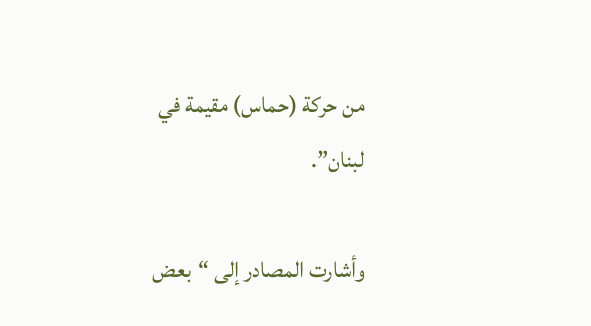من حركة (حماس) مقيمة في لبنان”.

وأشارت المصادر إلى “بعض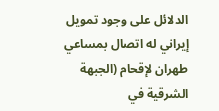الدلائل على وجود تمويل إيراني له اتصال بمساعي طهران لإقحام (الجبهة الشرقية في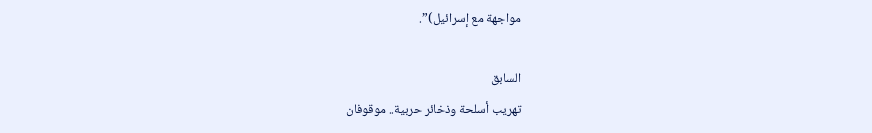مواجهة مع إسرائيل)”.

السابق
تهريب أسلحة وذخائر حربية.. موقوفان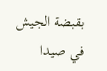بقبضة الجيش في صيدا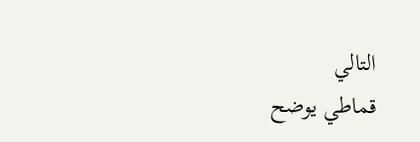التالي
قماطي يوضح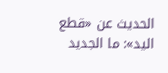الحديث عن «قطع اليد»: ما الجديد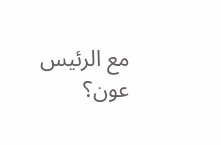مع الرئيس عون؟